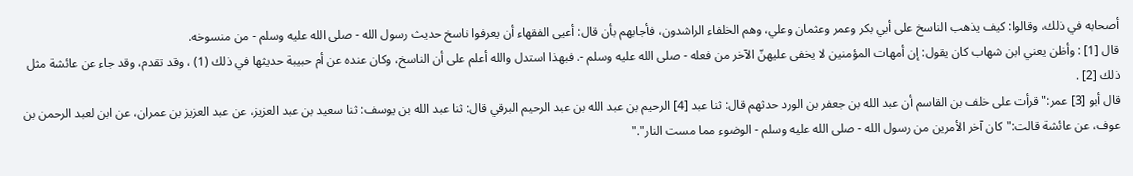أصحابه في ذلك، وقالوا: كيف يذهب الناسخ على أبي بكر وعمر وعثمان وعلي، وهم الخلفاء الراشدون، فأجابهم بأن قال: أعيى الفقهاء أن يعرفوا ناسخ حديث رسول الله - صلى الله عليه وسلم - من منسوخه.
قال [1] : وأظن يعني ابن شهاب كان يقول: إن أمهات المؤمنين لا يخفى عليهنّ الآخر من فعله - صلى الله عليه وسلم -. فبهذا استدل والله أعلم على أن الناسخ، وكان عنده عن أم حبيبة حديثها في ذلك (1) ، وقد تقدم، وقد جاء عن عائشة مثل ذلك [2] .
قال أبو [3] عمر:"قرأت على خلف بن القاسم أن عبد الله بن جعفر بن الورد حدثهم قال: ثنا عبد [4] الرحيم بن عبد الله بن عبد الرحيم البرقي قال: ثنا عبد الله بن يوسف: ثنا سعيد بن عبد العزيز، عن عبد العزيز بن عمران، عن ابن لعبد الرحمن بن عوف، عن عائشة قالت:"كان آخر الأمرين من رسول الله - صلى الله عليه وسلم - الوضوء مما مست النار"."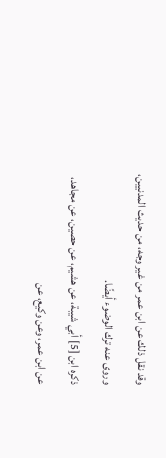وقد نقل ذلك عن ابن عمر من غير وجه، من حديث المدنيين، وروى عنه ترك الوضوء أيضًا.
ذكره ابن [5] أبي شيبة، عن هشيم، عن حصين، عن مجاهد، عن ابن عمر، وعن وكيع، عن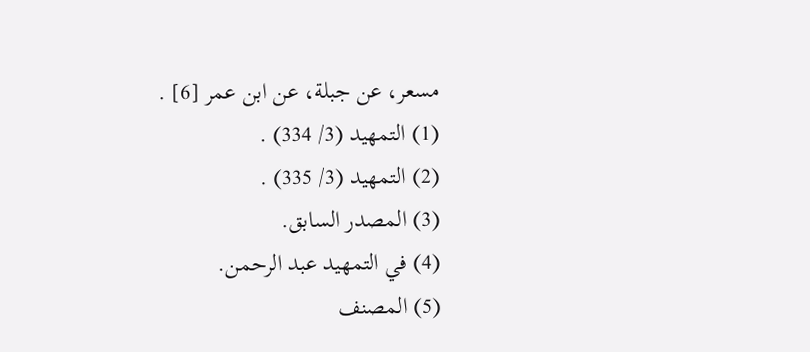مسعر، عن جبلة، عن ابن عمر [6] .
(1) التمهيد (3/ 334) .
(2) التمهيد (3/ 335) .
(3) المصدر السابق.
(4) في التمهيد عبد الرحمن.
(5) المصنف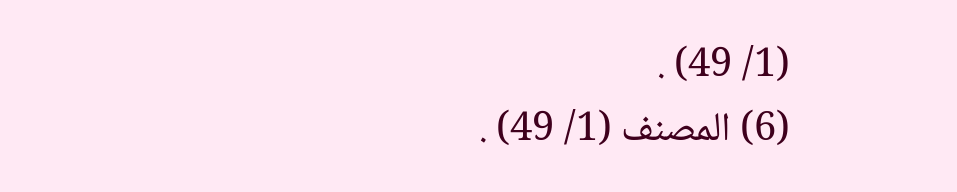(1/ 49) .
(6) المصنف (1/ 49) .